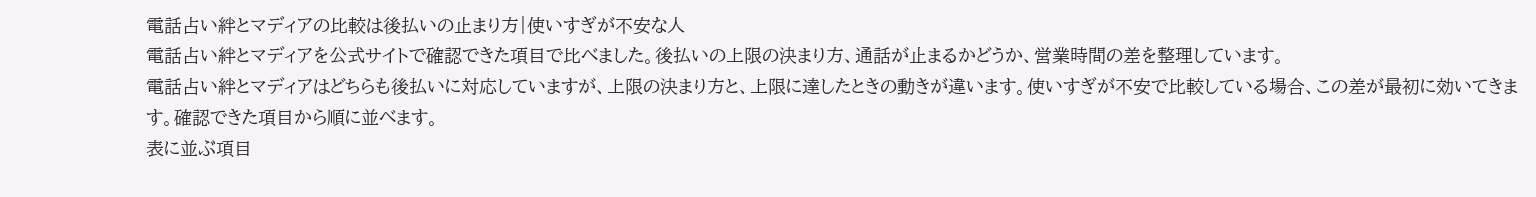電話占い絆とマディアの比較は後払いの止まり方|使いすぎが不安な人
電話占い絆とマディアを公式サイトで確認できた項目で比べました。後払いの上限の決まり方、通話が止まるかどうか、営業時間の差を整理しています。
電話占い絆とマディアはどちらも後払いに対応していますが、上限の決まり方と、上限に達したときの動きが違います。使いすぎが不安で比較している場合、この差が最初に効いてきます。確認できた項目から順に並べます。
表に並ぶ項目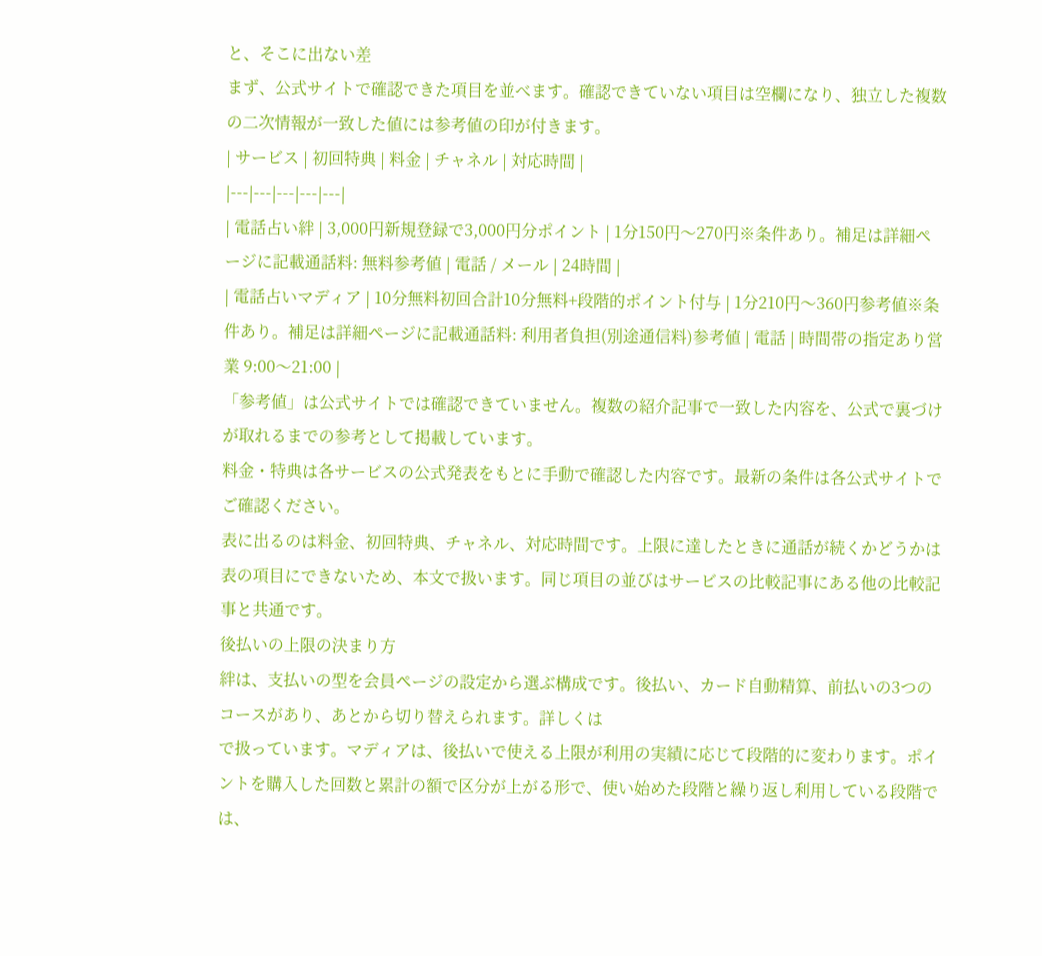と、そこに出ない差
まず、公式サイトで確認できた項目を並べます。確認できていない項目は空欄になり、独立した複数の二次情報が一致した値には参考値の印が付きます。
| サービス | 初回特典 | 料金 | チャネル | 対応時間 |
|---|---|---|---|---|
| 電話占い絆 | 3,000円新規登録で3,000円分ポイント | 1分150円〜270円※条件あり。補足は詳細ページに記載通話料: 無料参考値 | 電話 / メール | 24時間 |
| 電話占いマディア | 10分無料初回合計10分無料+段階的ポイント付与 | 1分210円〜360円参考値※条件あり。補足は詳細ページに記載通話料: 利用者負担(別途通信料)参考値 | 電話 | 時間帯の指定あり営業 9:00〜21:00 |
「参考値」は公式サイトでは確認できていません。複数の紹介記事で一致した内容を、公式で裏づけが取れるまでの参考として掲載しています。
料金・特典は各サービスの公式発表をもとに手動で確認した内容です。最新の条件は各公式サイトでご確認ください。
表に出るのは料金、初回特典、チャネル、対応時間です。上限に達したときに通話が続くかどうかは表の項目にできないため、本文で扱います。同じ項目の並びはサービスの比較記事にある他の比較記事と共通です。
後払いの上限の決まり方
絆は、支払いの型を会員ページの設定から選ぶ構成です。後払い、カード自動精算、前払いの3つのコースがあり、あとから切り替えられます。詳しくは
で扱っています。マディアは、後払いで使える上限が利用の実績に応じて段階的に変わります。ポイントを購入した回数と累計の額で区分が上がる形で、使い始めた段階と繰り返し利用している段階では、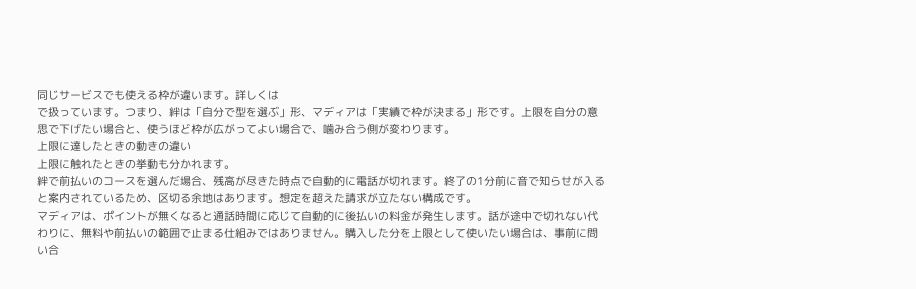同じサービスでも使える枠が違います。詳しくは
で扱っています。つまり、絆は「自分で型を選ぶ」形、マディアは「実績で枠が決まる」形です。上限を自分の意思で下げたい場合と、使うほど枠が広がってよい場合で、噛み合う側が変わります。
上限に達したときの動きの違い
上限に触れたときの挙動も分かれます。
絆で前払いのコースを選んだ場合、残高が尽きた時点で自動的に電話が切れます。終了の1分前に音で知らせが入ると案内されているため、区切る余地はあります。想定を超えた請求が立たない構成です。
マディアは、ポイントが無くなると通話時間に応じて自動的に後払いの料金が発生します。話が途中で切れない代わりに、無料や前払いの範囲で止まる仕組みではありません。購入した分を上限として使いたい場合は、事前に問い合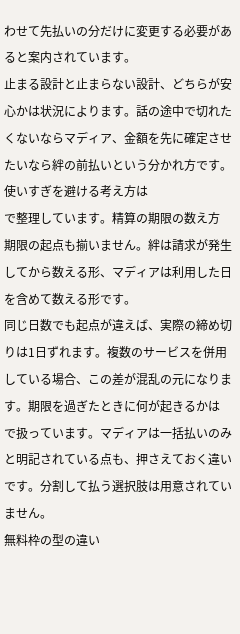わせて先払いの分だけに変更する必要があると案内されています。
止まる設計と止まらない設計、どちらが安心かは状況によります。話の途中で切れたくないならマディア、金額を先に確定させたいなら絆の前払いという分かれ方です。使いすぎを避ける考え方は
で整理しています。精算の期限の数え方
期限の起点も揃いません。絆は請求が発生してから数える形、マディアは利用した日を含めて数える形です。
同じ日数でも起点が違えば、実際の締め切りは1日ずれます。複数のサービスを併用している場合、この差が混乱の元になります。期限を過ぎたときに何が起きるかは
で扱っています。マディアは一括払いのみと明記されている点も、押さえておく違いです。分割して払う選択肢は用意されていません。
無料枠の型の違い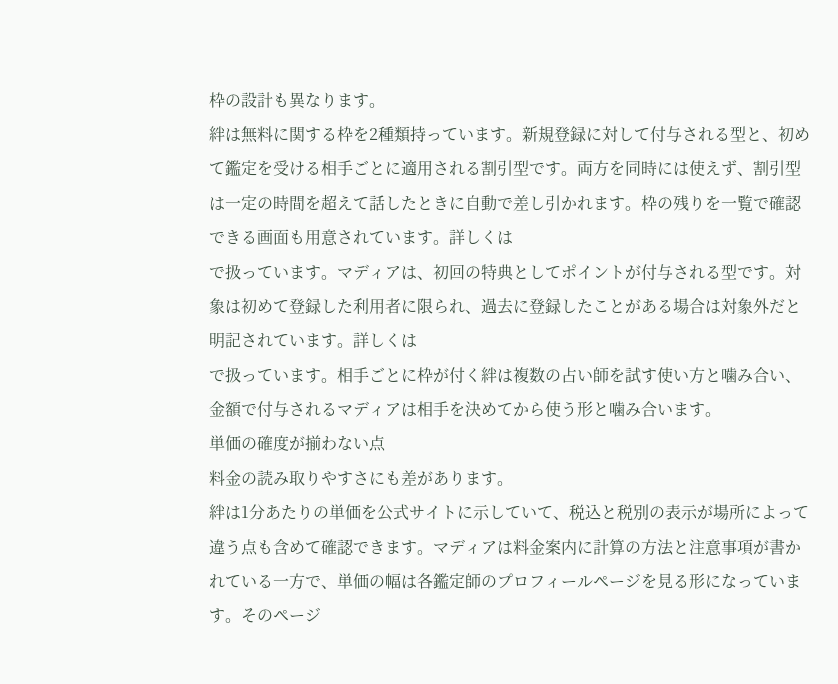枠の設計も異なります。
絆は無料に関する枠を2種類持っています。新規登録に対して付与される型と、初めて鑑定を受ける相手ごとに適用される割引型です。両方を同時には使えず、割引型は一定の時間を超えて話したときに自動で差し引かれます。枠の残りを一覧で確認できる画面も用意されています。詳しくは
で扱っています。マディアは、初回の特典としてポイントが付与される型です。対象は初めて登録した利用者に限られ、過去に登録したことがある場合は対象外だと明記されています。詳しくは
で扱っています。相手ごとに枠が付く絆は複数の占い師を試す使い方と噛み合い、金額で付与されるマディアは相手を決めてから使う形と噛み合います。
単価の確度が揃わない点
料金の読み取りやすさにも差があります。
絆は1分あたりの単価を公式サイトに示していて、税込と税別の表示が場所によって違う点も含めて確認できます。マディアは料金案内に計算の方法と注意事項が書かれている一方で、単価の幅は各鑑定師のプロフィールページを見る形になっています。そのページ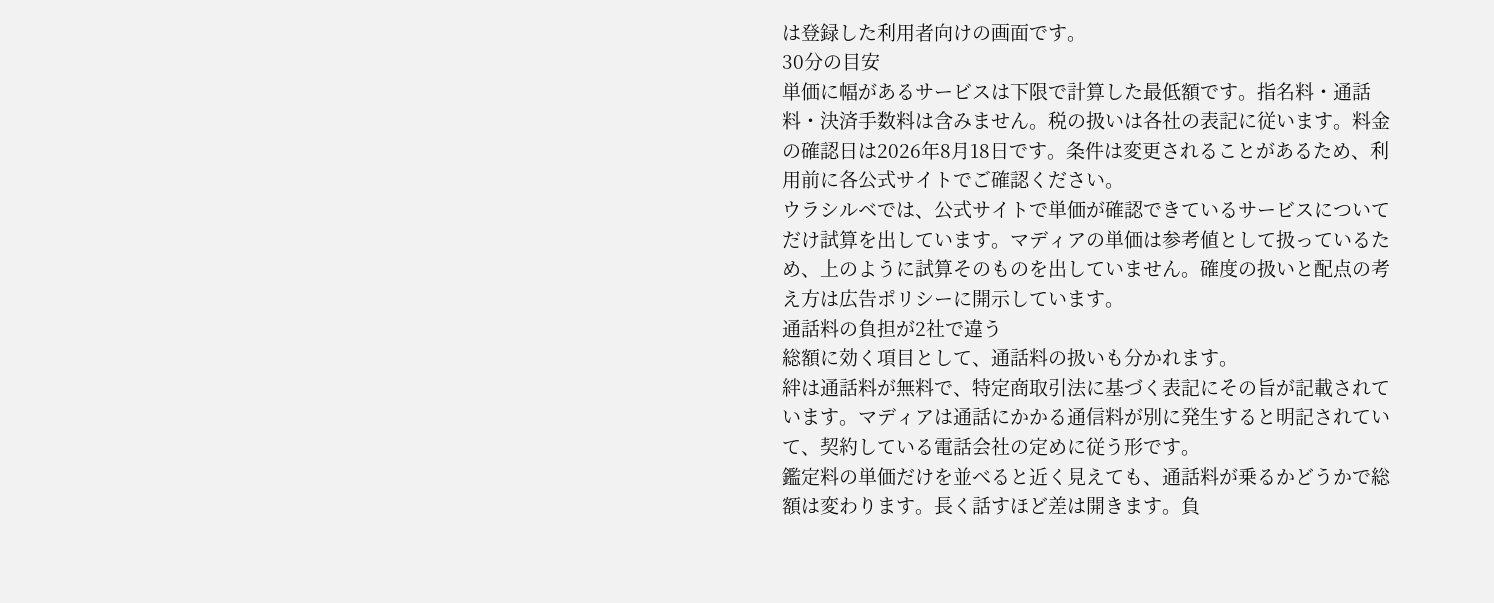は登録した利用者向けの画面です。
30分の目安
単価に幅があるサービスは下限で計算した最低額です。指名料・通話料・決済手数料は含みません。税の扱いは各社の表記に従います。料金の確認日は2026年8月18日です。条件は変更されることがあるため、利用前に各公式サイトでご確認ください。
ウラシルベでは、公式サイトで単価が確認できているサービスについてだけ試算を出しています。マディアの単価は参考値として扱っているため、上のように試算そのものを出していません。確度の扱いと配点の考え方は広告ポリシーに開示しています。
通話料の負担が2社で違う
総額に効く項目として、通話料の扱いも分かれます。
絆は通話料が無料で、特定商取引法に基づく表記にその旨が記載されています。マディアは通話にかかる通信料が別に発生すると明記されていて、契約している電話会社の定めに従う形です。
鑑定料の単価だけを並べると近く見えても、通話料が乗るかどうかで総額は変わります。長く話すほど差は開きます。負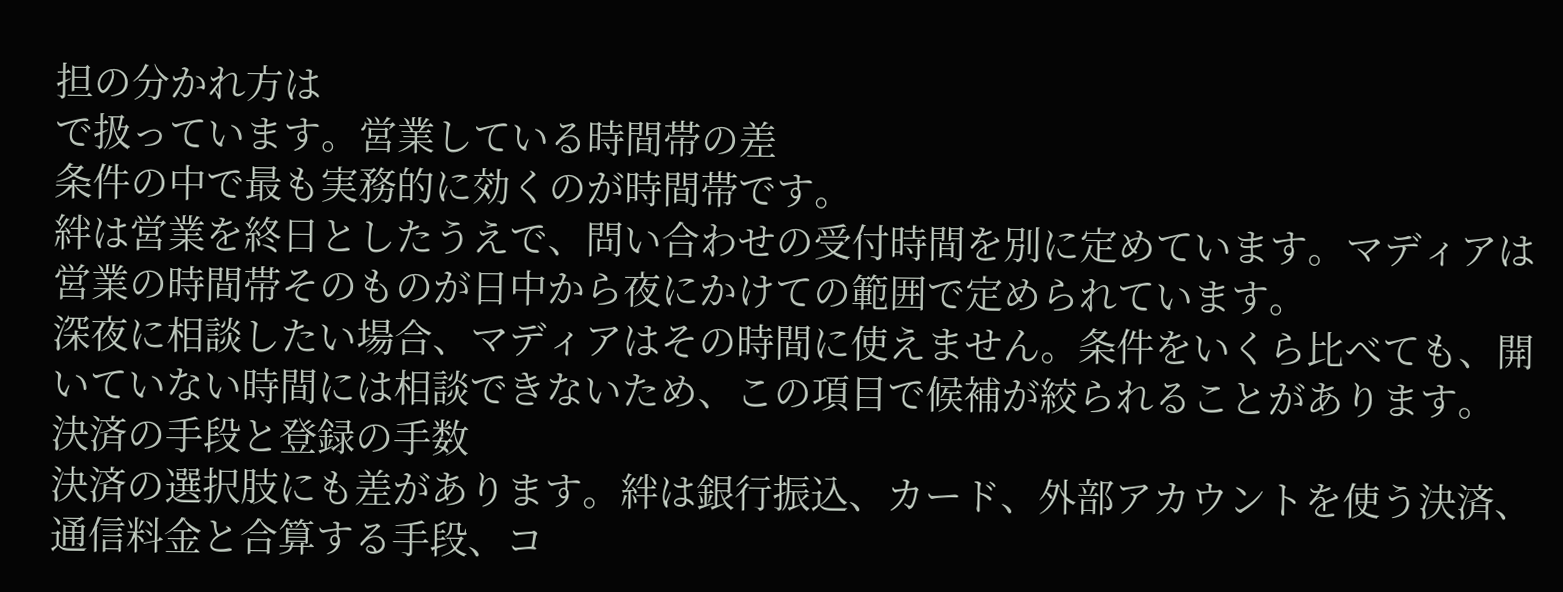担の分かれ方は
で扱っています。営業している時間帯の差
条件の中で最も実務的に効くのが時間帯です。
絆は営業を終日としたうえで、問い合わせの受付時間を別に定めています。マディアは営業の時間帯そのものが日中から夜にかけての範囲で定められています。
深夜に相談したい場合、マディアはその時間に使えません。条件をいくら比べても、開いていない時間には相談できないため、この項目で候補が絞られることがあります。
決済の手段と登録の手数
決済の選択肢にも差があります。絆は銀行振込、カード、外部アカウントを使う決済、通信料金と合算する手段、コ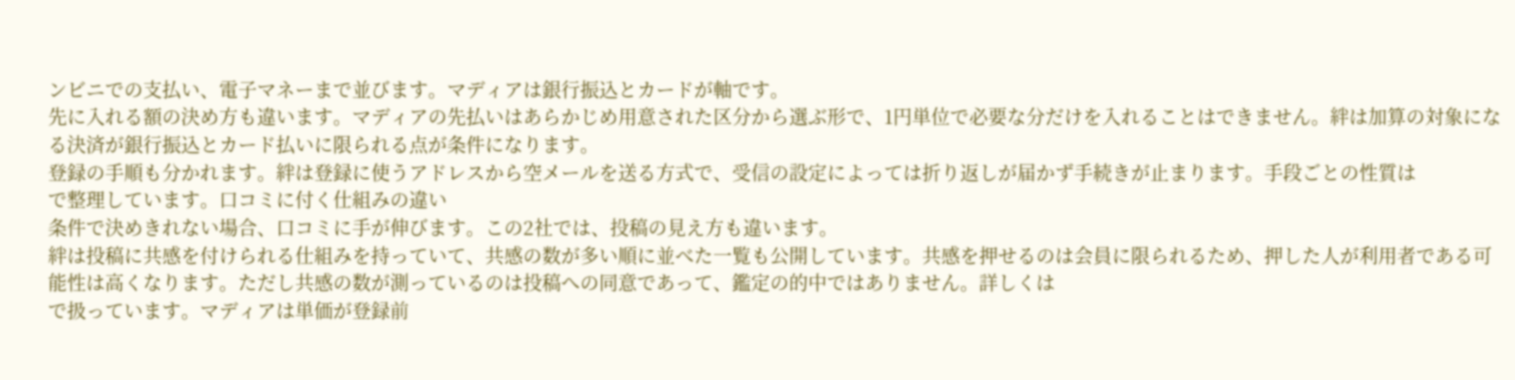ンビニでの支払い、電子マネーまで並びます。マディアは銀行振込とカードが軸です。
先に入れる額の決め方も違います。マディアの先払いはあらかじめ用意された区分から選ぶ形で、1円単位で必要な分だけを入れることはできません。絆は加算の対象になる決済が銀行振込とカード払いに限られる点が条件になります。
登録の手順も分かれます。絆は登録に使うアドレスから空メールを送る方式で、受信の設定によっては折り返しが届かず手続きが止まります。手段ごとの性質は
で整理しています。口コミに付く仕組みの違い
条件で決めきれない場合、口コミに手が伸びます。この2社では、投稿の見え方も違います。
絆は投稿に共感を付けられる仕組みを持っていて、共感の数が多い順に並べた一覧も公開しています。共感を押せるのは会員に限られるため、押した人が利用者である可能性は高くなります。ただし共感の数が測っているのは投稿への同意であって、鑑定の的中ではありません。詳しくは
で扱っています。マディアは単価が登録前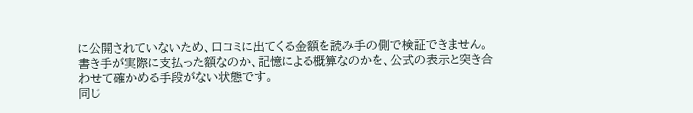に公開されていないため、口コミに出てくる金額を読み手の側で検証できません。書き手が実際に支払った額なのか、記憶による概算なのかを、公式の表示と突き合わせて確かめる手段がない状態です。
同じ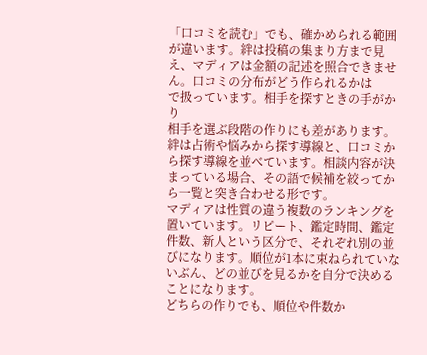「口コミを読む」でも、確かめられる範囲が違います。絆は投稿の集まり方まで見え、マディアは金額の記述を照合できません。口コミの分布がどう作られるかは
で扱っています。相手を探すときの手がかり
相手を選ぶ段階の作りにも差があります。
絆は占術や悩みから探す導線と、口コミから探す導線を並べています。相談内容が決まっている場合、その語で候補を絞ってから一覧と突き合わせる形です。
マディアは性質の違う複数のランキングを置いています。リピート、鑑定時間、鑑定件数、新人という区分で、それぞれ別の並びになります。順位が1本に束ねられていないぶん、どの並びを見るかを自分で決めることになります。
どちらの作りでも、順位や件数か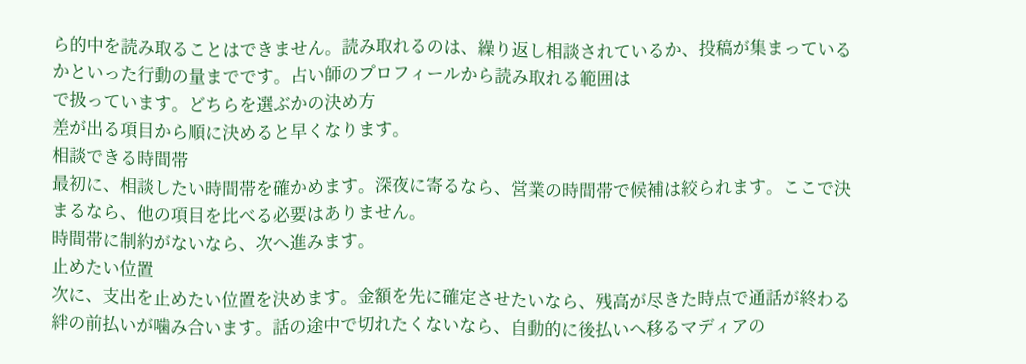ら的中を読み取ることはできません。読み取れるのは、繰り返し相談されているか、投稿が集まっているかといった行動の量までです。占い師のプロフィールから読み取れる範囲は
で扱っています。どちらを選ぶかの決め方
差が出る項目から順に決めると早くなります。
相談できる時間帯
最初に、相談したい時間帯を確かめます。深夜に寄るなら、営業の時間帯で候補は絞られます。ここで決まるなら、他の項目を比べる必要はありません。
時間帯に制約がないなら、次へ進みます。
止めたい位置
次に、支出を止めたい位置を決めます。金額を先に確定させたいなら、残高が尽きた時点で通話が終わる絆の前払いが噛み合います。話の途中で切れたくないなら、自動的に後払いへ移るマディアの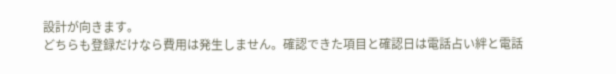設計が向きます。
どちらも登録だけなら費用は発生しません。確認できた項目と確認日は電話占い絆と電話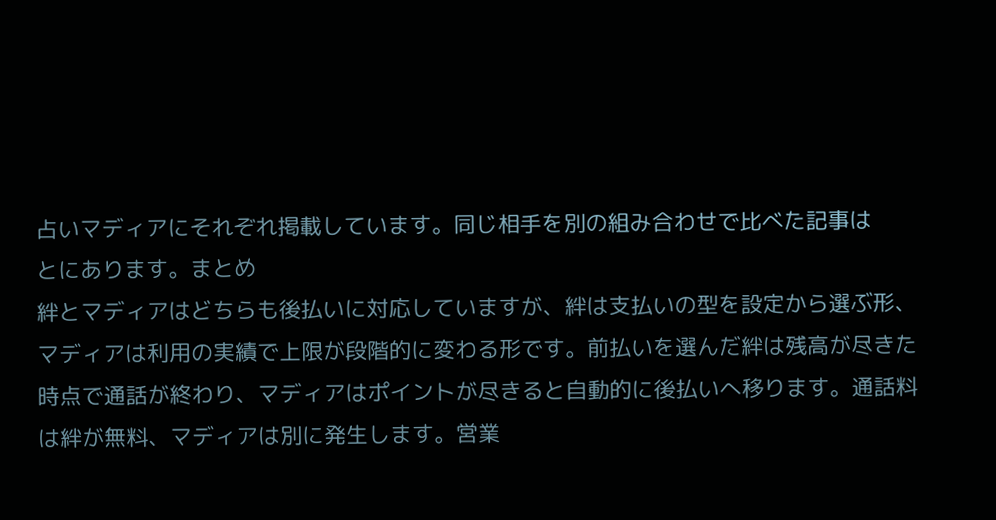占いマディアにそれぞれ掲載しています。同じ相手を別の組み合わせで比べた記事は
とにあります。まとめ
絆とマディアはどちらも後払いに対応していますが、絆は支払いの型を設定から選ぶ形、マディアは利用の実績で上限が段階的に変わる形です。前払いを選んだ絆は残高が尽きた時点で通話が終わり、マディアはポイントが尽きると自動的に後払いへ移ります。通話料は絆が無料、マディアは別に発生します。営業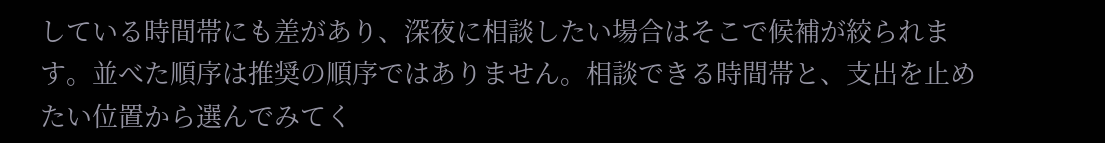している時間帯にも差があり、深夜に相談したい場合はそこで候補が絞られます。並べた順序は推奨の順序ではありません。相談できる時間帯と、支出を止めたい位置から選んでみてく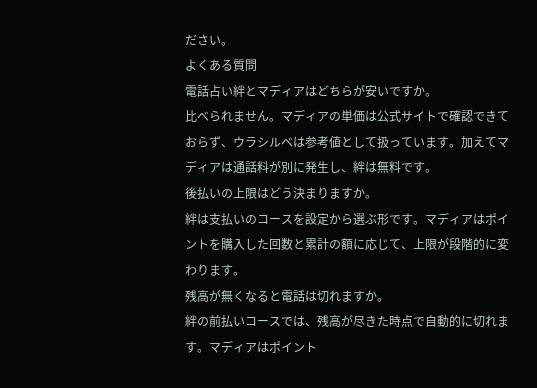ださい。
よくある質問
電話占い絆とマディアはどちらが安いですか。
比べられません。マディアの単価は公式サイトで確認できておらず、ウラシルベは参考値として扱っています。加えてマディアは通話料が別に発生し、絆は無料です。
後払いの上限はどう決まりますか。
絆は支払いのコースを設定から選ぶ形です。マディアはポイントを購入した回数と累計の額に応じて、上限が段階的に変わります。
残高が無くなると電話は切れますか。
絆の前払いコースでは、残高が尽きた時点で自動的に切れます。マディアはポイント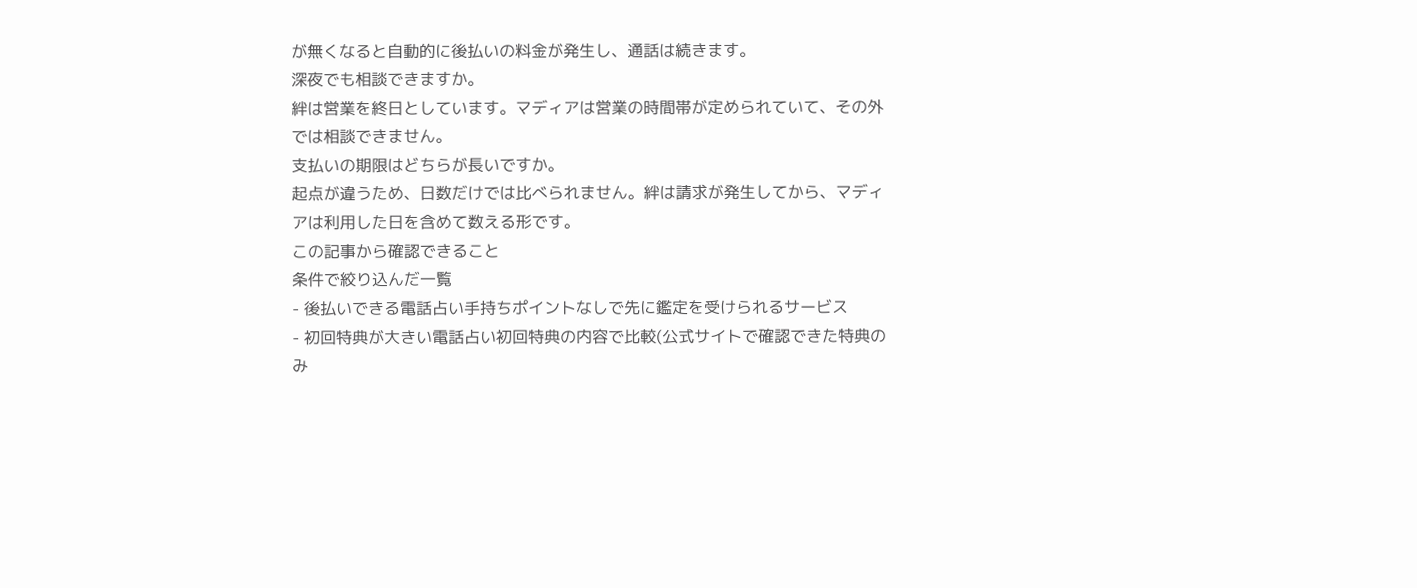が無くなると自動的に後払いの料金が発生し、通話は続きます。
深夜でも相談できますか。
絆は営業を終日としています。マディアは営業の時間帯が定められていて、その外では相談できません。
支払いの期限はどちらが長いですか。
起点が違うため、日数だけでは比べられません。絆は請求が発生してから、マディアは利用した日を含めて数える形です。
この記事から確認できること
条件で絞り込んだ一覧
- 後払いできる電話占い手持ちポイントなしで先に鑑定を受けられるサービス
- 初回特典が大きい電話占い初回特典の内容で比較(公式サイトで確認できた特典のみ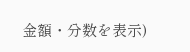金額・分数を表示)